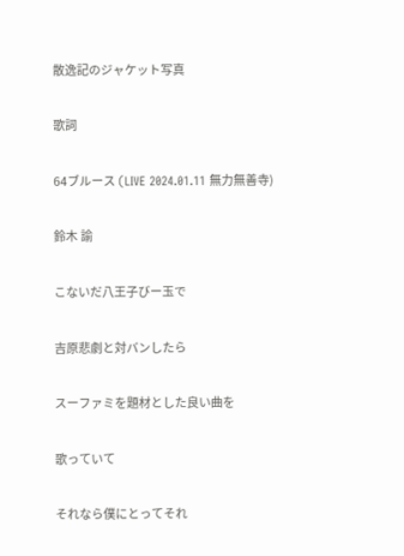散逸記のジャケット写真

歌詞

64ブルース (LIVE 2024.01.11 無力無善寺)

鈴木 諭

こないだ八王子びー玉で

吉原悲劇と対バンしたら

スーファミを題材とした良い曲を

歌っていて

それなら僕にとってそれ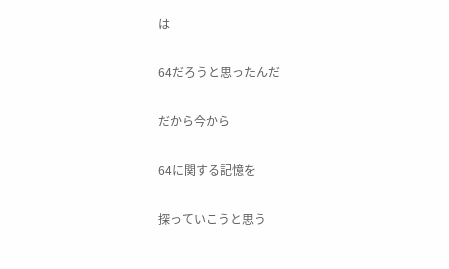は

64だろうと思ったんだ

だから今から

64に関する記憶を

探っていこうと思う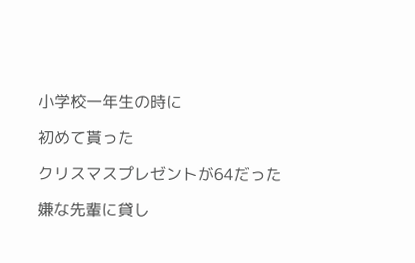小学校一年生の時に

初めて貰った

クリスマスプレゼントが64だった

嫌な先輩に貸し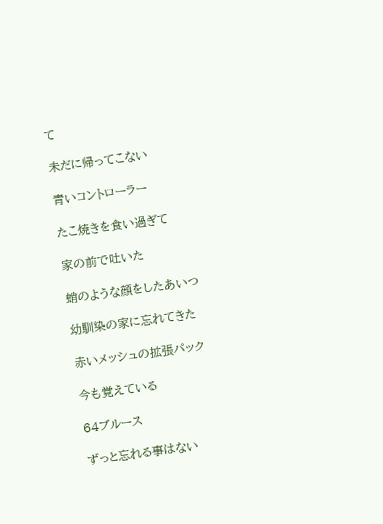て

未だに帰ってこない

青いコントローラー

たこ焼きを食い過ぎて

家の前で吐いた

蛸のような顔をしたあいつ

幼馴染の家に忘れてきた

赤いメッシュの拡張パック

今も覚えている

64ブルース

ずっと忘れる事はない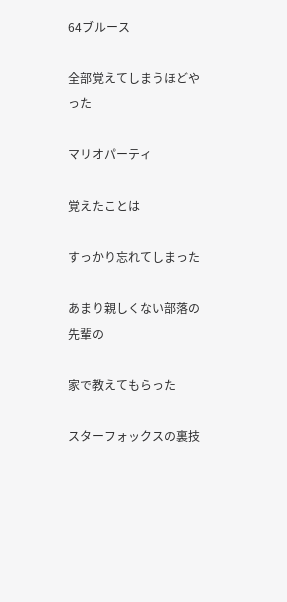64ブルース

全部覚えてしまうほどやった

マリオパーティ

覚えたことは

すっかり忘れてしまった

あまり親しくない部落の先輩の

家で教えてもらった

スターフォックスの裏技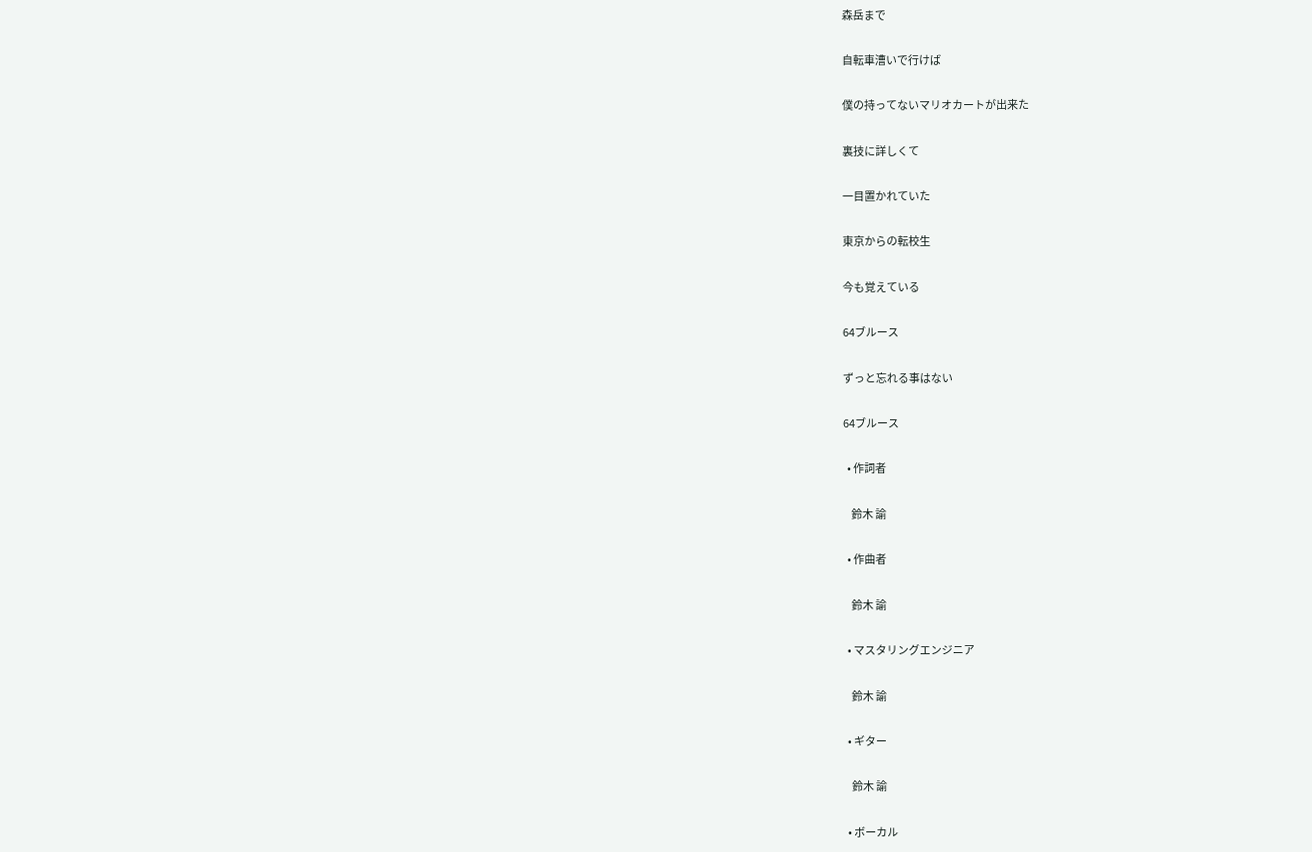森岳まで

自転車漕いで行けば

僕の持ってないマリオカートが出来た

裏技に詳しくて

一目置かれていた

東京からの転校生

今も覚えている

64ブルース

ずっと忘れる事はない

64ブルース

  • 作詞者

    鈴木 諭

  • 作曲者

    鈴木 諭

  • マスタリングエンジニア

    鈴木 諭

  • ギター

    鈴木 諭

  • ボーカル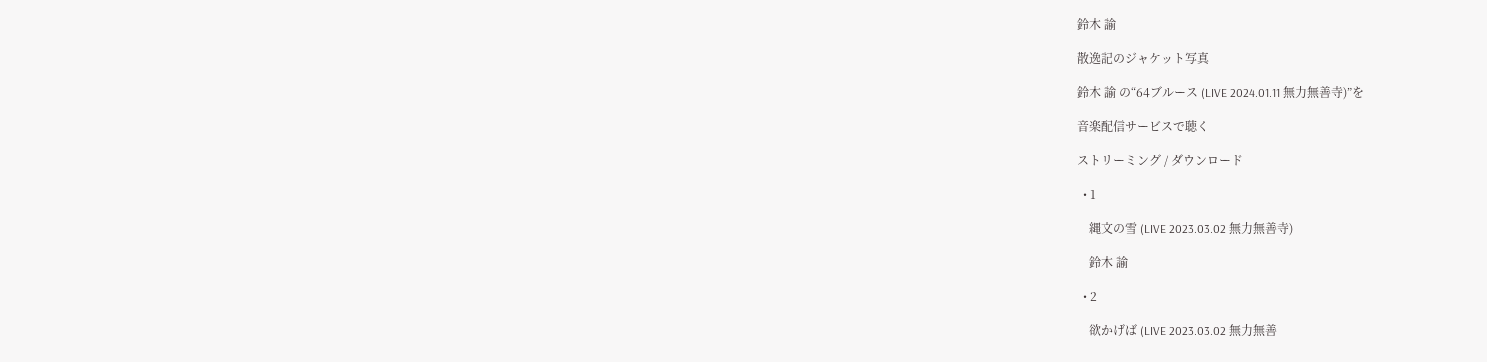鈴木 諭

散逸記のジャケット写真

鈴木 諭 の“64ブルース (LIVE 2024.01.11 無力無善寺)”を

音楽配信サービスで聴く

ストリーミング / ダウンロード

  • 1

    縄文の雪 (LIVE 2023.03.02 無力無善寺)

    鈴木 諭

  • 2

    欲かげば (LIVE 2023.03.02 無力無善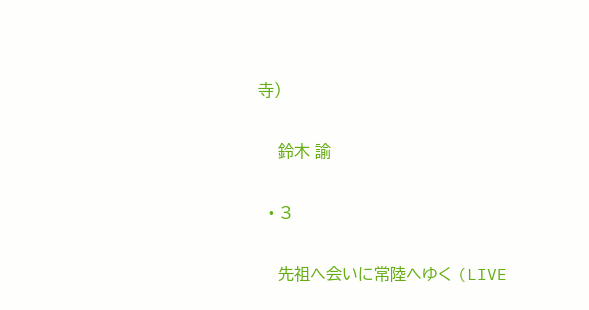寺)

    鈴木 諭

  • 3

    先祖へ会いに常陸へゆく (LIVE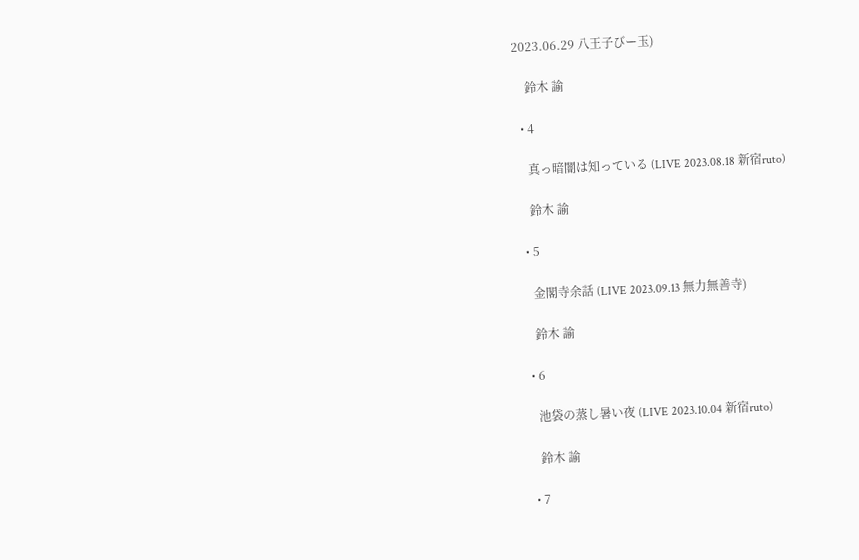2023.06.29 八王子びー玉)

    鈴木 諭

  • 4

    真っ暗闇は知っている (LIVE 2023.08.18 新宿ruto)

    鈴木 諭

  • 5

    金閣寺余話 (LIVE 2023.09.13 無力無善寺)

    鈴木 諭

  • 6

    池袋の蒸し暑い夜 (LIVE 2023.10.04 新宿ruto)

    鈴木 諭

  • 7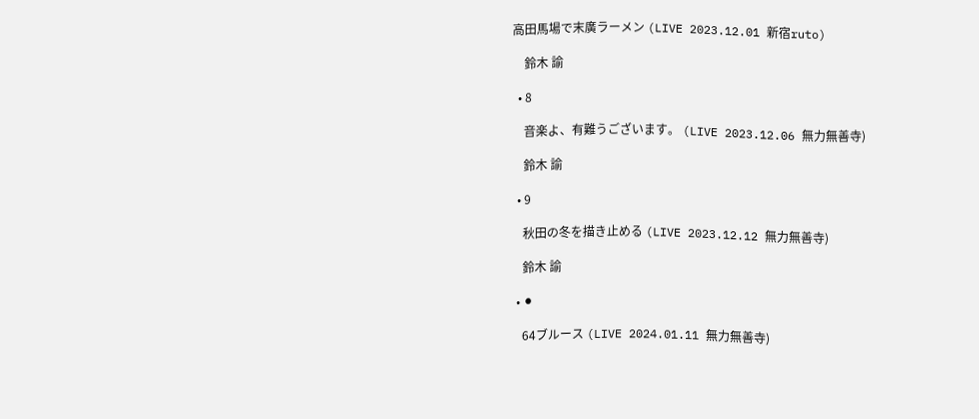高田馬場で末廣ラーメン (LIVE 2023.12.01 新宿ruto)

    鈴木 諭

  • 8

    音楽よ、有難うございます。 (LIVE 2023.12.06 無力無善寺)

    鈴木 諭

  • 9

    秋田の冬を描き止める (LIVE 2023.12.12 無力無善寺)

    鈴木 諭

  • ⚫

    64ブルース (LIVE 2024.01.11 無力無善寺)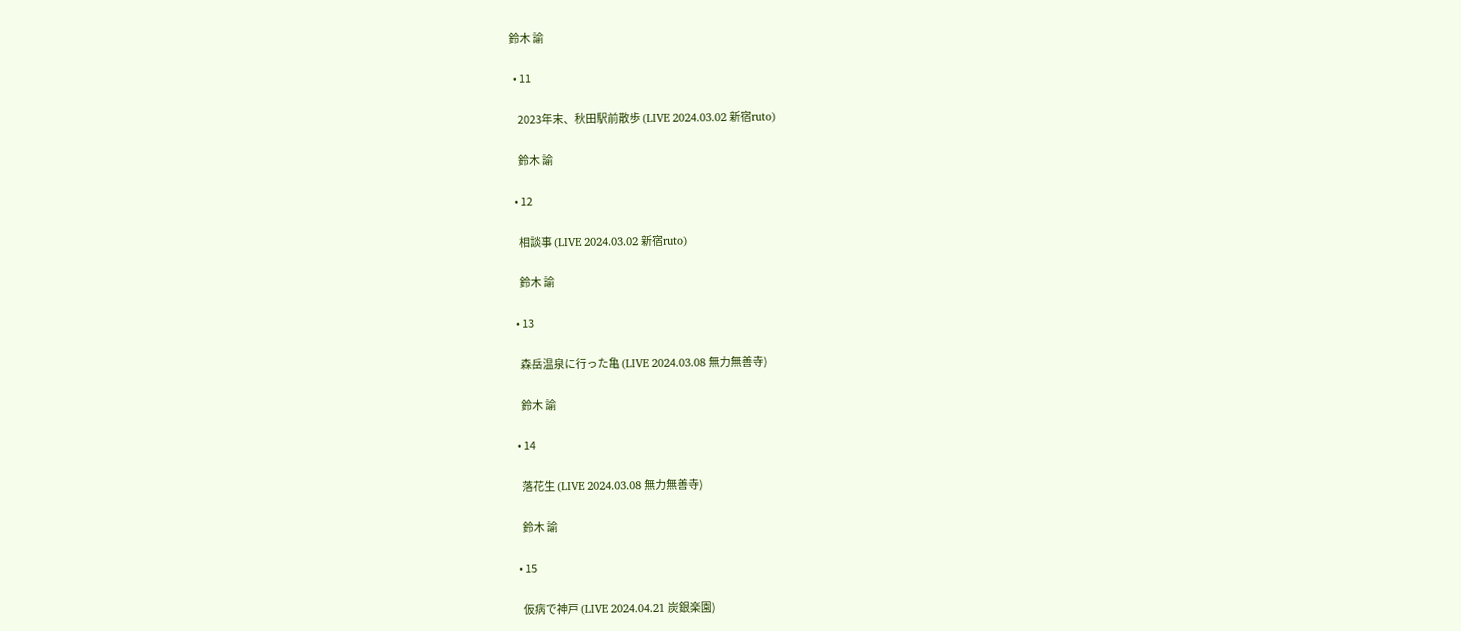鈴木 諭

  • 11

    2023年末、秋田駅前散歩 (LIVE 2024.03.02 新宿ruto)

    鈴木 諭

  • 12

    相談事 (LIVE 2024.03.02 新宿ruto)

    鈴木 諭

  • 13

    森岳温泉に行った亀 (LIVE 2024.03.08 無力無善寺)

    鈴木 諭

  • 14

    落花生 (LIVE 2024.03.08 無力無善寺)

    鈴木 諭

  • 15

    仮病で神戸 (LIVE 2024.04.21 炭銀楽園)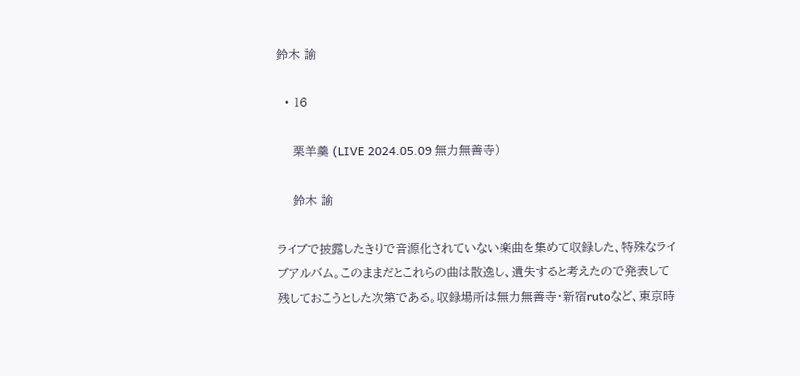鈴木 諭

  • 16

    栗羊羹 (LIVE 2024.05.09 無力無善寺)

    鈴木 諭

ライブで披露したきりで音源化されていない楽曲を集めて収録した、特殊なライブアルバム。このままだとこれらの曲は散逸し、遺失すると考えたので発表して残しておこうとした次第である。収録場所は無力無善寺・新宿rutoなど、東京時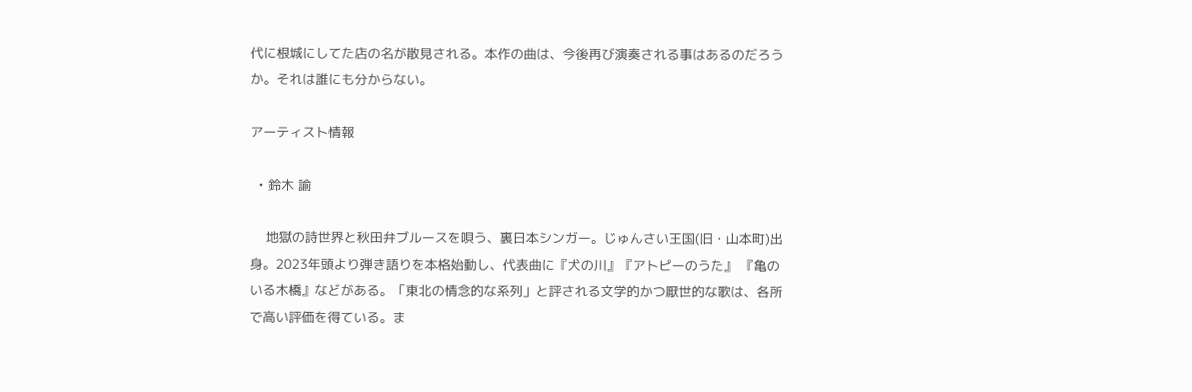代に根城にしてた店の名が散見される。本作の曲は、今後再び演奏される事はあるのだろうか。それは誰にも分からない。

アーティスト情報

  • 鈴木 諭

    地獄の詩世界と秋田弁ブルースを唄う、裏日本シンガー。じゅんさい王国(旧・山本町)出身。2023年頭より弾き語りを本格始動し、代表曲に『犬の川』『アトピーのうた』 『亀のいる木橋』などがある。「東北の情念的な系列」と評される文学的かつ厭世的な歌は、各所で高い評価を得ている。ま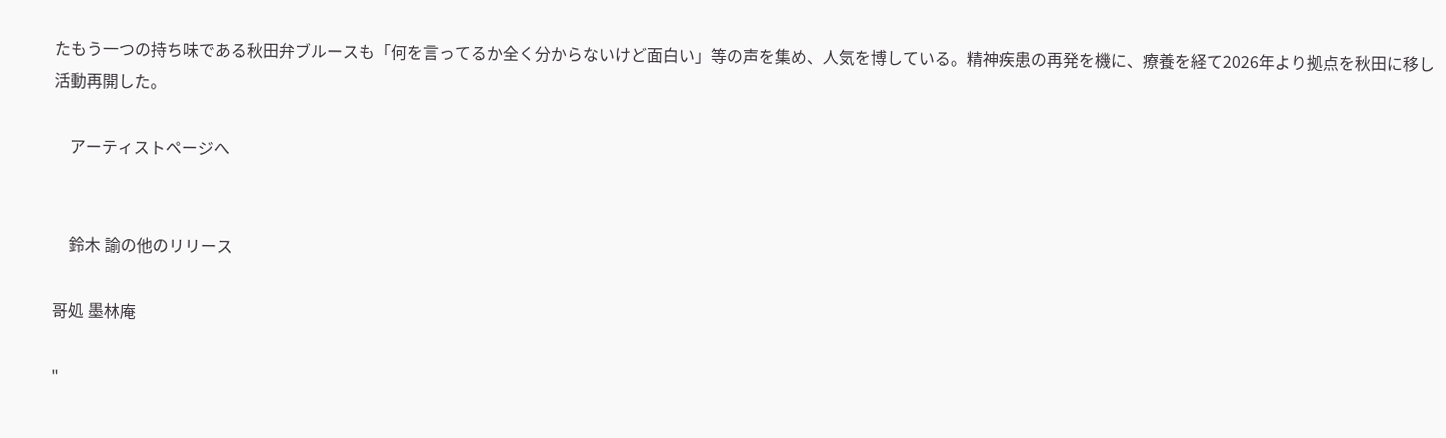たもう一つの持ち味である秋田弁ブルースも「何を言ってるか全く分からないけど面白い」等の声を集め、人気を博している。精神疾患の再発を機に、療養を経て2026年より拠点を秋田に移し活動再開した。

    アーティストページへ


    鈴木 諭の他のリリース

哥処 墨林庵

"